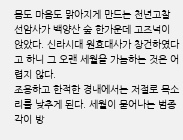몸도 마음도 맑아지게 만드는 천년고찰 선암사가 백양산 숲 한가운데 고즈넉이 앉았다. 신라시대 원효대사가 창건하였다고 하니 그 오랜 세월을 가늠하는 것은 어렵지 않다.
조용하고 한적한 경내에서는 저절로 목소리를 낮추게 된다. 세월이 묻어나는 범종각이 방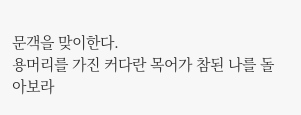문객을 맞이한다.
용머리를 가진 커다란 목어가 참된 나를 돌아보라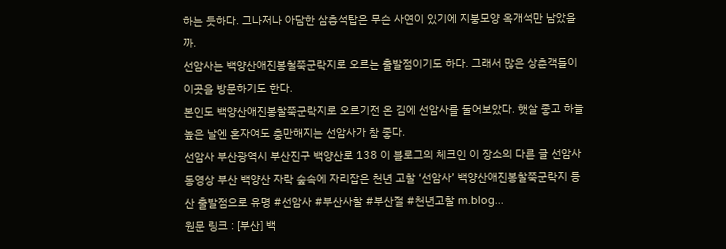하는 듯하다. 그나저나 아담한 삼층석탑은 무슨 사연이 있기에 지붕모양 옥개석만 남았을까.
선암사는 백양산애진봉철쭉군락지로 오르는 출발점이기도 하다. 그래서 많은 상춘객들이 이곳을 방문하기도 한다.
본인도 백양산애진봉찰쭉군락지로 오르기전 온 김에 선암사를 둘어보았다. 햇살 좋고 하늘 높은 날엔 혼자여도 충만해지는 선암사가 참 좋다.
선암사 부산광역시 부산진구 백양산로 138 이 블로그의 체크인 이 장소의 다른 글 선암사 동영상 부산 백양산 자락 숲속에 자리잡은 천년 고찰 ‘선암사’ 백양산애진봉찰쭉군락지 등산 출발점으로 유명 #선암사 #부산사찰 #부산절 #천년고찰 m.blog...
원문 링크 : [부산] 백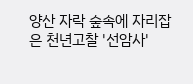양산 자락 숲속에 자리잡은 천년고찰 '선암사'